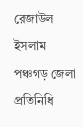রেজাউল ইসলাম
পঞ্চগড় জেলা প্রতিনিধি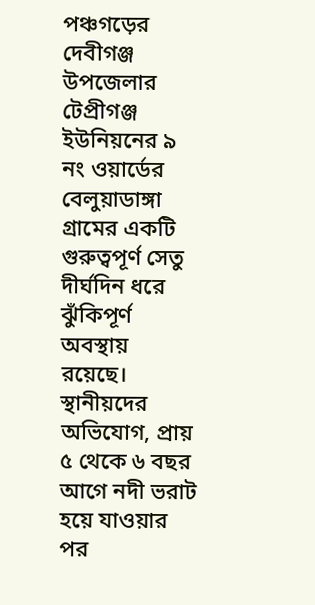পঞ্চগড়ের দেবীগঞ্জ উপজেলার টেপ্রীগঞ্জ ইউনিয়নের ৯ নং ওয়ার্ডের বেলুয়াডাঙ্গা গ্রামের একটি গুরুত্বপূর্ণ সেতু দীর্ঘদিন ধরে ঝুঁকিপূর্ণ অবস্থায় রয়েছে। স্থানীয়দের অভিযোগ, প্রায় ৫ থেকে ৬ বছর আগে নদী ভরাট হয়ে যাওয়ার পর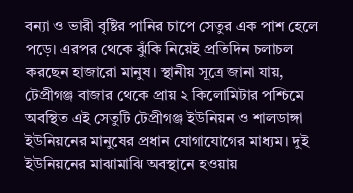বন্যা ও ভারী বৃষ্টির পানির চাপে সেতুর এক পাশ হেলে পড়ে। এরপর থেকে ঝুঁকি নিয়েই প্রতিদিন চলাচল করছেন হাজারো মানুষ। স্থানীয় সূত্রে জানা যায়, টেপ্রীগঞ্জ বাজার থেকে প্রায় ২ কিলোমিটার পশ্চিমে অবস্থিত এই সেতুটি টেপ্রীগঞ্জ ইউনিয়ন ও শালডাঙ্গা ইউনিয়নের মানুষের প্রধান যোগাযোগের মাধ্যম। দুই ইউনিয়নের মাঝামাঝি অবস্থানে হওয়ায়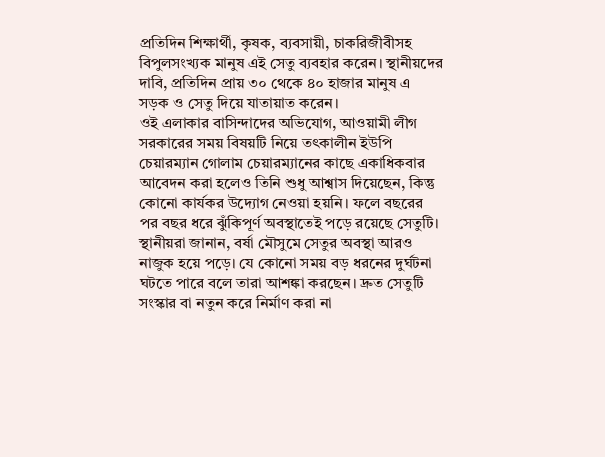প্রতিদিন শিক্ষার্থী, কৃষক, ব্যবসায়ী, চাকরিজীবীসহ বিপুলসংখ্যক মানুষ এই সেতু ব্যবহার করেন। স্থানীয়দের দাবি, প্রতিদিন প্রায় ৩০ থেকে ৪০ হাজার মানুষ এ সড়ক ও সেতু দিয়ে যাতায়াত করেন।
ওই এলাকার বাসিন্দাদের অভিযোগ, আওয়ামী লীগ সরকারের সময় বিষয়টি নিয়ে তৎকালীন ইউপি চেয়ারম্যান গোলাম চেয়ারম্যানের কাছে একাধিকবার আবেদন করা হলেও তিনি শুধু আশ্বাস দিয়েছেন, কিন্তু কোনো কার্যকর উদ্যোগ নেওয়া হয়নি। ফলে বছরের পর বছর ধরে ঝুঁকিপূর্ণ অবস্থাতেই পড়ে রয়েছে সেতুটি।
স্থানীয়রা জানান, বর্ষা মৌসুমে সেতুর অবস্থা আরও নাজুক হয়ে পড়ে। যে কোনো সময় বড় ধরনের দুর্ঘটনা ঘটতে পারে বলে তারা আশঙ্কা করছেন। দ্রুত সেতুটি সংস্কার বা নতুন করে নির্মাণ করা না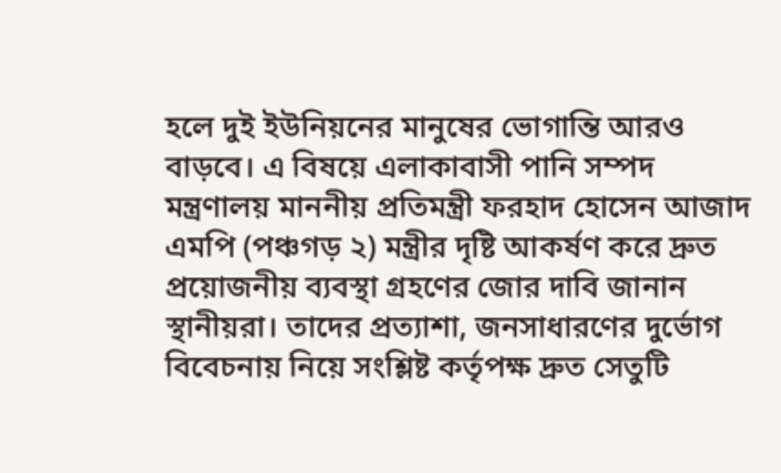হলে দুই ইউনিয়নের মানুষের ভোগান্তি আরও বাড়বে। এ বিষয়ে এলাকাবাসী পানি সম্পদ মন্ত্রণালয় মাননীয় প্রতিমন্ত্রী ফরহাদ হোসেন আজাদ এমপি (পঞ্চগড় ২) মন্ত্রীর দৃষ্টি আকর্ষণ করে দ্রুত প্রয়োজনীয় ব্যবস্থা গ্রহণের জোর দাবি জানান স্থানীয়রা। তাদের প্রত্যাশা, জনসাধারণের দুর্ভোগ বিবেচনায় নিয়ে সংশ্লিষ্ট কর্তৃপক্ষ দ্রুত সেতুটি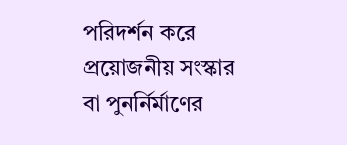পরিদর্শন করে প্রয়োজনীয় সংস্কার বা পুনর্নির্মাণের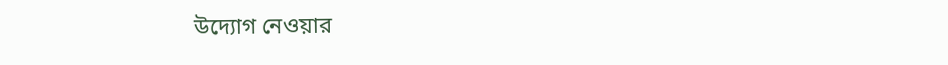উদ্যোগ নেওয়ার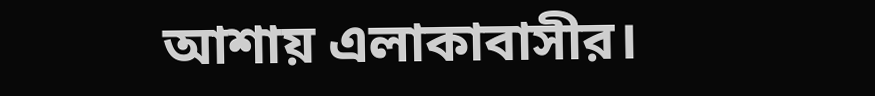আশায় এলাকাবাসীর।